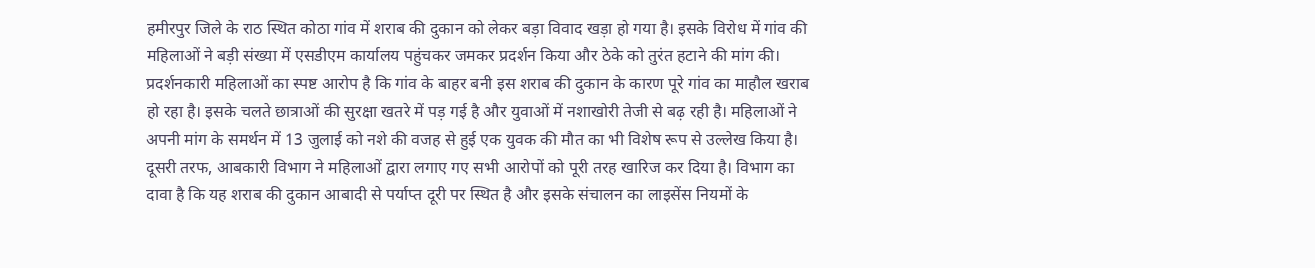हमीरपुर जिले के राठ स्थित कोठा गांव में शराब की दुकान को लेकर बड़ा विवाद खड़ा हो गया है। इसके विरोध में गांव की महिलाओं ने बड़ी संख्या में एसडीएम कार्यालय पहुंचकर जमकर प्रदर्शन किया और ठेके को तुरंत हटाने की मांग की। प्रदर्शनकारी महिलाओं का स्पष्ट आरोप है कि गांव के बाहर बनी इस शराब की दुकान के कारण पूरे गांव का माहौल खराब हो रहा है। इसके चलते छात्राओं की सुरक्षा खतरे में पड़ गई है और युवाओं में नशाखोरी तेजी से बढ़ रही है। महिलाओं ने अपनी मांग के समर्थन में 13 जुलाई को नशे की वजह से हुई एक युवक की मौत का भी विशेष रूप से उल्लेख किया है। दूसरी तरफ, आबकारी विभाग ने महिलाओं द्वारा लगाए गए सभी आरोपों को पूरी तरह खारिज कर दिया है। विभाग का दावा है कि यह शराब की दुकान आबादी से पर्याप्त दूरी पर स्थित है और इसके संचालन का लाइसेंस नियमों के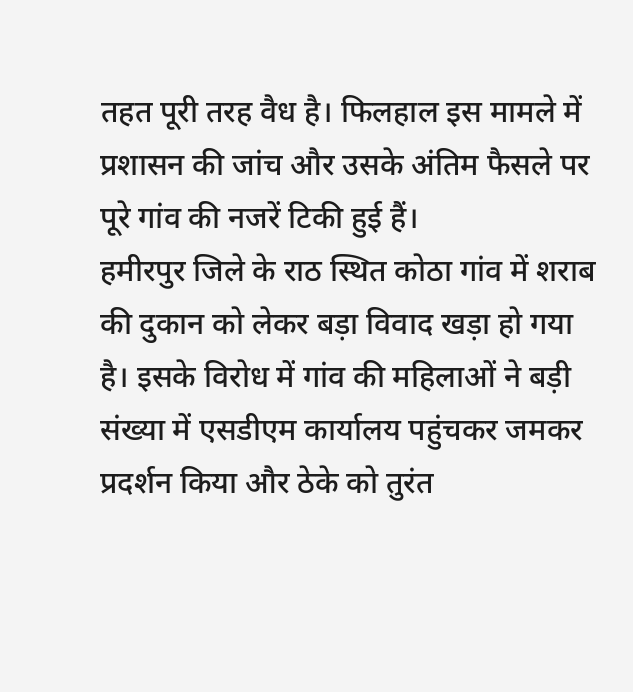तहत पूरी तरह वैध है। फिलहाल इस मामले में प्रशासन की जांच और उसके अंतिम फैसले पर पूरे गांव की नजरें टिकी हुई हैं।
हमीरपुर जिले के राठ स्थित कोठा गांव में शराब की दुकान को लेकर बड़ा विवाद खड़ा हो गया है। इसके विरोध में गांव की महिलाओं ने बड़ी संख्या में एसडीएम कार्यालय पहुंचकर जमकर प्रदर्शन किया और ठेके को तुरंत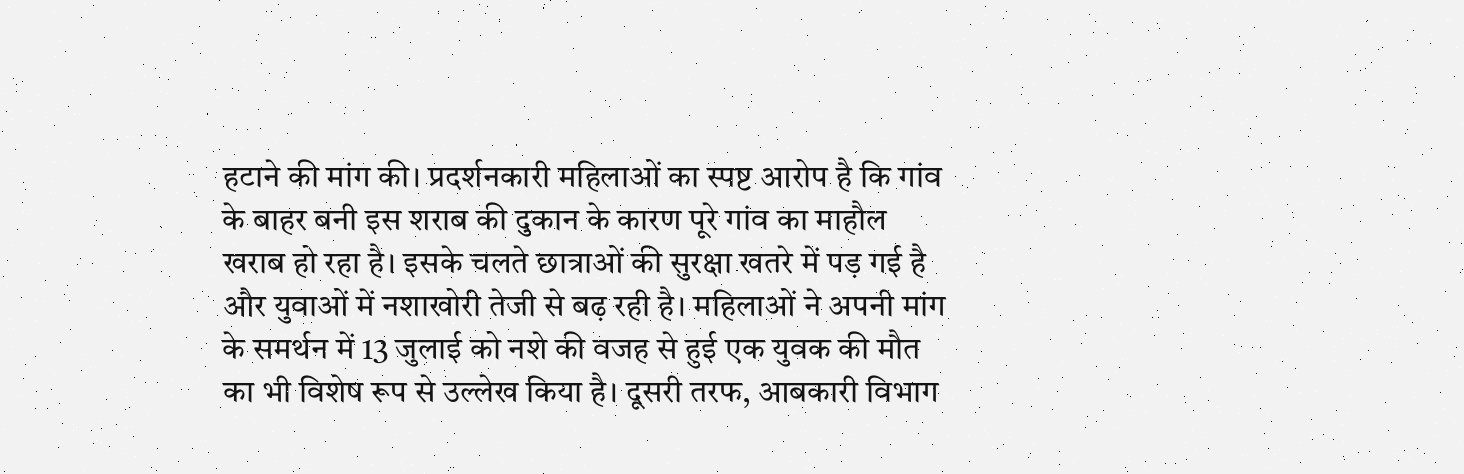हटाने की मांग की। प्रदर्शनकारी महिलाओं का स्पष्ट आरोप है कि गांव के बाहर बनी इस शराब की दुकान के कारण पूरे गांव का माहौल खराब हो रहा है। इसके चलते छात्राओं की सुरक्षा खतरे में पड़ गई है और युवाओं में नशाखोरी तेजी से बढ़ रही है। महिलाओं ने अपनी मांग के समर्थन में 13 जुलाई को नशे की वजह से हुई एक युवक की मौत का भी विशेष रूप से उल्लेख किया है। दूसरी तरफ, आबकारी विभाग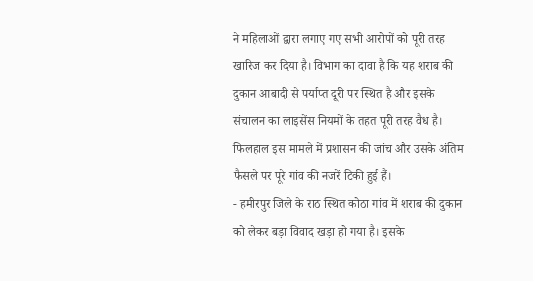ने महिलाओं द्वारा लगाए गए सभी आरोपों को पूरी तरह खारिज कर दिया है। विभाग का दावा है कि यह शराब की दुकान आबादी से पर्याप्त दूरी पर स्थित है और इसके संचालन का लाइसेंस नियमों के तहत पूरी तरह वैध है। फिलहाल इस मामले में प्रशासन की जांच और उसके अंतिम फैसले पर पूरे गांव की नजरें टिकी हुई हैं।
- हमीरपुर जिले के राठ स्थित कोठा गांव में शराब की दुकान को लेकर बड़ा विवाद खड़ा हो गया है। इसके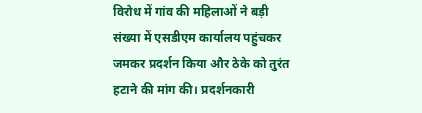विरोध में गांव की महिलाओं ने बड़ी संख्या में एसडीएम कार्यालय पहुंचकर जमकर प्रदर्शन किया और ठेके को तुरंत हटाने की मांग की। प्रदर्शनकारी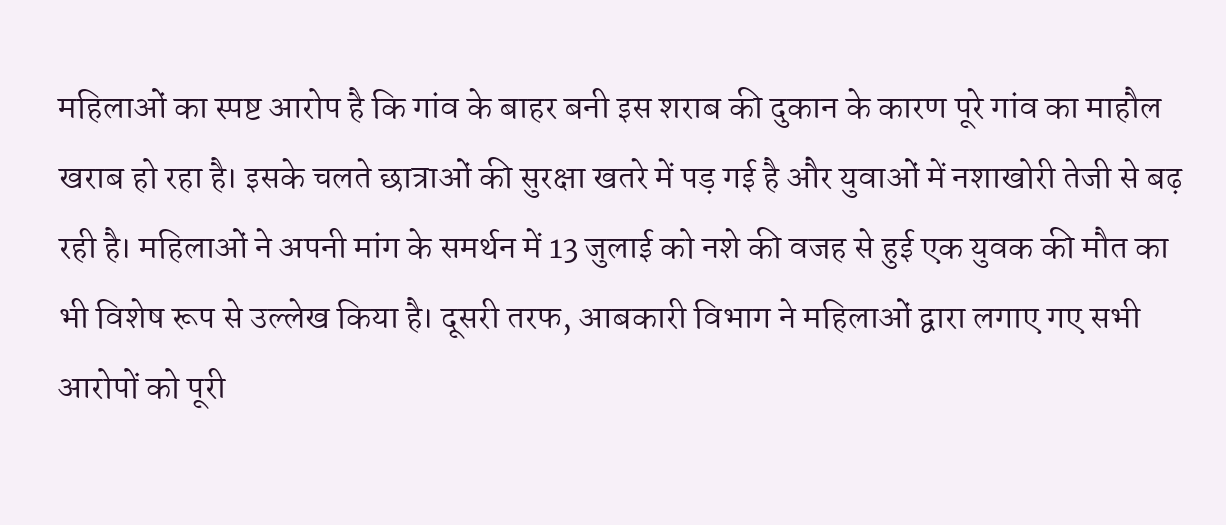महिलाओं का स्पष्ट आरोप है कि गांव के बाहर बनी इस शराब की दुकान के कारण पूरे गांव का माहौल खराब हो रहा है। इसके चलते छात्राओं की सुरक्षा खतरे में पड़ गई है और युवाओं में नशाखोरी तेजी से बढ़ रही है। महिलाओं ने अपनी मांग के समर्थन में 13 जुलाई को नशे की वजह से हुई एक युवक की मौत का भी विशेष रूप से उल्लेख किया है। दूसरी तरफ, आबकारी विभाग ने महिलाओं द्वारा लगाए गए सभी आरोपों को पूरी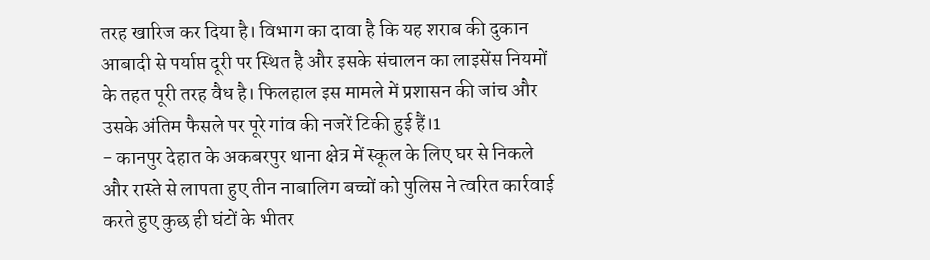तरह खारिज कर दिया है। विभाग का दावा है कि यह शराब की दुकान आबादी से पर्याप्त दूरी पर स्थित है और इसके संचालन का लाइसेंस नियमों के तहत पूरी तरह वैध है। फिलहाल इस मामले में प्रशासन की जांच और उसके अंतिम फैसले पर पूरे गांव की नजरें टिकी हुई हैं।1
- कानपुर देहात के अकबरपुर थाना क्षेत्र में स्कूल के लिए घर से निकले और रास्ते से लापता हुए तीन नाबालिग बच्चों को पुलिस ने त्वरित कार्रवाई करते हुए कुछ ही घंटों के भीतर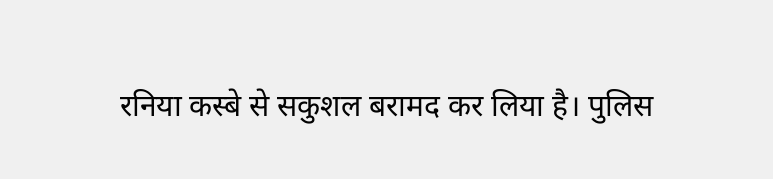रनिया कस्बे से सकुशल बरामद कर लिया है। पुलिस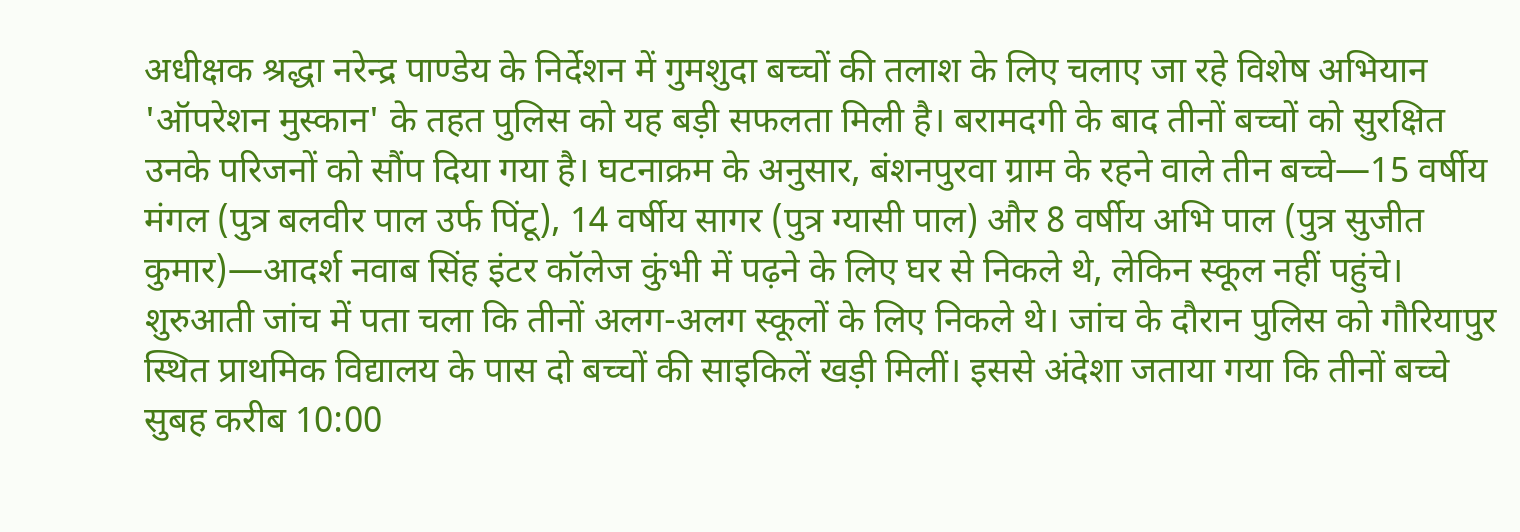अधीक्षक श्रद्धा नरेन्द्र पाण्डेय के निर्देशन में गुमशुदा बच्चों की तलाश के लिए चलाए जा रहे विशेष अभियान 'ऑपरेशन मुस्कान' के तहत पुलिस को यह बड़ी सफलता मिली है। बरामदगी के बाद तीनों बच्चों को सुरक्षित उनके परिजनों को सौंप दिया गया है। घटनाक्रम के अनुसार, बंशनपुरवा ग्राम के रहने वाले तीन बच्चे—15 वर्षीय मंगल (पुत्र बलवीर पाल उर्फ पिंटू), 14 वर्षीय सागर (पुत्र ग्यासी पाल) और 8 वर्षीय अभि पाल (पुत्र सुजीत कुमार)—आदर्श नवाब सिंह इंटर कॉलेज कुंभी में पढ़ने के लिए घर से निकले थे, लेकिन स्कूल नहीं पहुंचे। शुरुआती जांच में पता चला कि तीनों अलग-अलग स्कूलों के लिए निकले थे। जांच के दौरान पुलिस को गौरियापुर स्थित प्राथमिक विद्यालय के पास दो बच्चों की साइकिलें खड़ी मिलीं। इससे अंदेशा जताया गया कि तीनों बच्चे सुबह करीब 10:00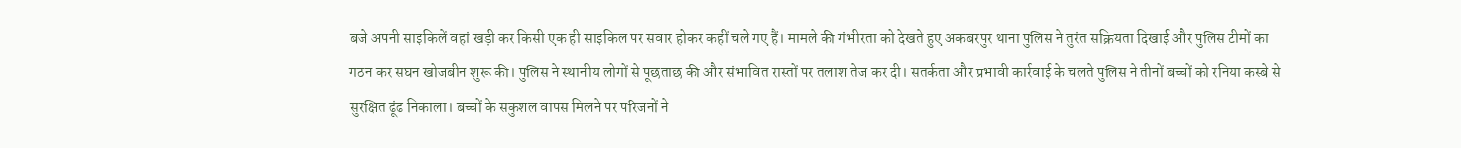बजे अपनी साइकिलें वहां खड़ी कर किसी एक ही साइकिल पर सवार होकर कहीं चले गए हैं। मामले की गंभीरता को देखते हुए अकबरपुर थाना पुलिस ने तुरंत सक्रियता दिखाई और पुलिस टीमों का गठन कर सघन खोजबीन शुरू की। पुलिस ने स्थानीय लोगों से पूछताछ की और संभावित रास्तों पर तलाश तेज कर दी। सतर्कता और प्रभावी कार्रवाई के चलते पुलिस ने तीनों बच्चों को रनिया कस्बे से सुरक्षित ढूंढ निकाला। बच्चों के सकुशल वापस मिलने पर परिजनों ने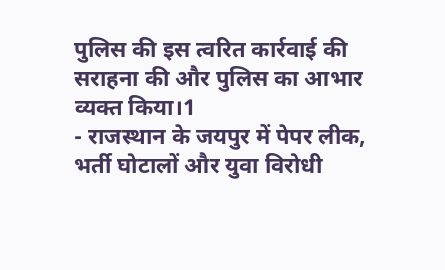पुलिस की इस त्वरित कार्रवाई की सराहना की और पुलिस का आभार व्यक्त किया।1
- राजस्थान के जयपुर में पेपर लीक, भर्ती घोटालों और युवा विरोधी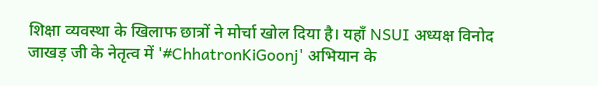शिक्षा व्यवस्था के खिलाफ छात्रों ने मोर्चा खोल दिया है। यहाँ NSUI अध्यक्ष विनोद जाखड़ जी के नेतृत्व में '#ChhatronKiGoonj' अभियान के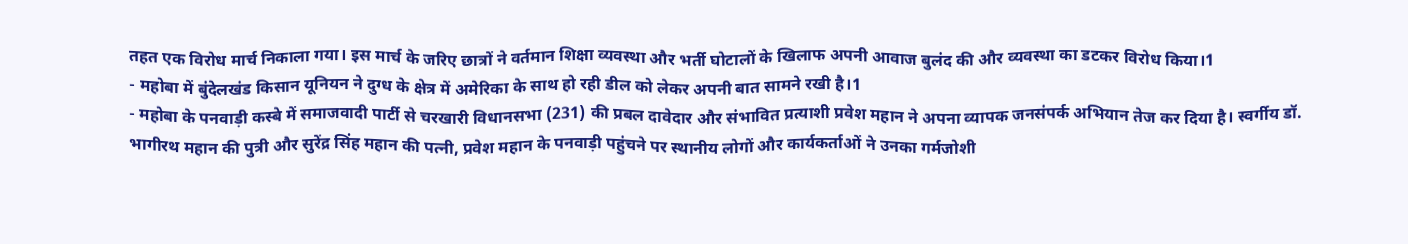तहत एक विरोध मार्च निकाला गया। इस मार्च के जरिए छात्रों ने वर्तमान शिक्षा व्यवस्था और भर्ती घोटालों के खिलाफ अपनी आवाज बुलंद की और व्यवस्था का डटकर विरोध किया।1
- महोबा में बुंदेलखंड किसान यूनियन ने दुग्ध के क्षेत्र में अमेरिका के साथ हो रही डील को लेकर अपनी बात सामने रखी है।1
- महोबा के पनवाड़ी कस्बे में समाजवादी पार्टी से चरखारी विधानसभा (231) की प्रबल दावेदार और संभावित प्रत्याशी प्रवेश महान ने अपना व्यापक जनसंपर्क अभियान तेज कर दिया है। स्वर्गीय डॉ. भागीरथ महान की पुत्री और सुरेंद्र सिंह महान की पत्नी, प्रवेश महान के पनवाड़ी पहुंचने पर स्थानीय लोगों और कार्यकर्ताओं ने उनका गर्मजोशी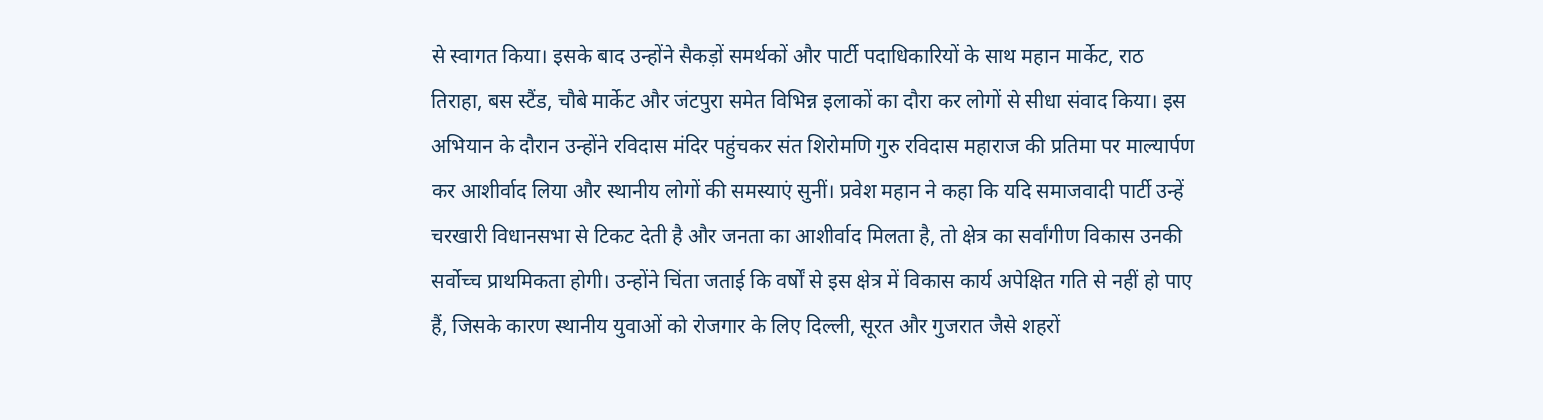से स्वागत किया। इसके बाद उन्होंने सैकड़ों समर्थकों और पार्टी पदाधिकारियों के साथ महान मार्केट, राठ तिराहा, बस स्टैंड, चौबे मार्केट और जंटपुरा समेत विभिन्न इलाकों का दौरा कर लोगों से सीधा संवाद किया। इस अभियान के दौरान उन्होंने रविदास मंदिर पहुंचकर संत शिरोमणि गुरु रविदास महाराज की प्रतिमा पर माल्यार्पण कर आशीर्वाद लिया और स्थानीय लोगों की समस्याएं सुनीं। प्रवेश महान ने कहा कि यदि समाजवादी पार्टी उन्हें चरखारी विधानसभा से टिकट देती है और जनता का आशीर्वाद मिलता है, तो क्षेत्र का सर्वांगीण विकास उनकी सर्वोच्च प्राथमिकता होगी। उन्होंने चिंता जताई कि वर्षों से इस क्षेत्र में विकास कार्य अपेक्षित गति से नहीं हो पाए हैं, जिसके कारण स्थानीय युवाओं को रोजगार के लिए दिल्ली, सूरत और गुजरात जैसे शहरों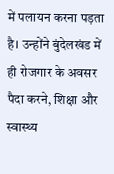में पलायन करना पड़ता है। उन्होंने बुंदेलखंड में ही रोजगार के अवसर पैदा करने, शिक्षा और स्वास्थ्य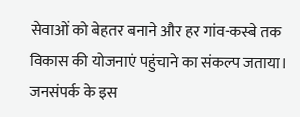सेवाओं को बेहतर बनाने और हर गांव-कस्बे तक विकास की योजनाएं पहुंचाने का संकल्प जताया। जनसंपर्क के इस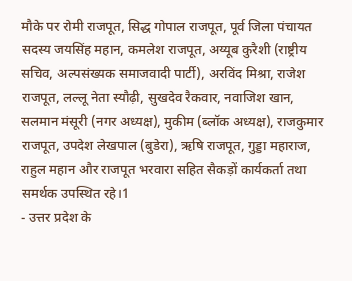मौके पर रोमी राजपूत, सिद्ध गोपाल राजपूत, पूर्व जिला पंचायत सदस्य जयसिंह महान, कमलेश राजपूत, अय्यूब कुरैशी (राष्ट्रीय सचिव, अल्पसंख्यक समाजवादी पार्टी), अरविंद मिश्रा, राजेश राजपूत, लल्लू नेता स्यौढ़ी, सुखदेव रैकवार, नवाजिश खान, सलमान मंसूरी (नगर अध्यक्ष), मुकीम (ब्लॉक अध्यक्ष), राजकुमार राजपूत, उपदेश लेखपाल (बुडेरा), ऋषि राजपूत, गुड्डा महाराज, राहुल महान और राजपूत भरवारा सहित सैकड़ों कार्यकर्ता तथा समर्थक उपस्थित रहे।1
- उत्तर प्रदेश के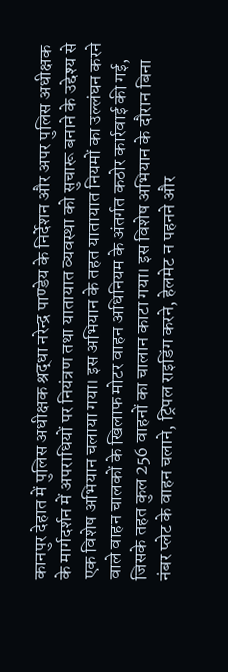कानपुर देहात में पुलिस अधीक्षक श्रद्धा नरेन्द्र पाण्डेय के निर्देशन और अपर पुलिस अधीक्षक के मार्गदर्शन में अपराधियों पर नियंत्रण तथा यातायात व्यवस्था को सुचारू बनाने के उद्देश्य से एक विशेष अभियान चलाया गया। इस अभियान के तहत यातायात नियमों का उल्लंघन करने वाले वाहन चालकों के खिलाफ मोटर वाहन अधिनियम के अंतर्गत कठोर कार्रवाई की गई, जिसके तहत कुल 256 वाहनों का चालान काटा गया। इस विशेष अभियान के दौरान बिना नंबर प्लेट के वाहन चलाने, ट्रिपल राइडिंग करने, हेलमेट न पहनने और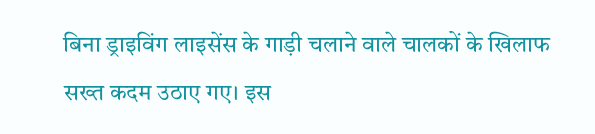बिना ड्राइविंग लाइसेंस के गाड़ी चलाने वाले चालकों के खिलाफ सख्त कदम उठाए गए। इस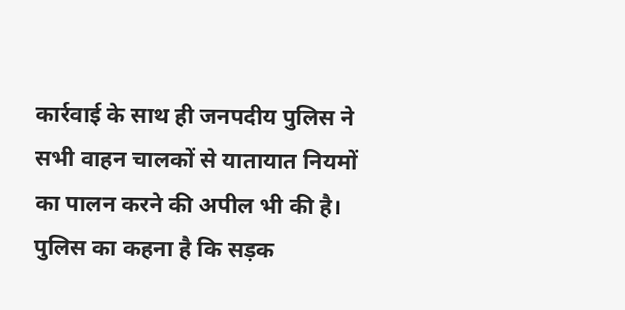कार्रवाई के साथ ही जनपदीय पुलिस ने सभी वाहन चालकों से यातायात नियमों का पालन करने की अपील भी की है। पुलिस का कहना है कि सड़क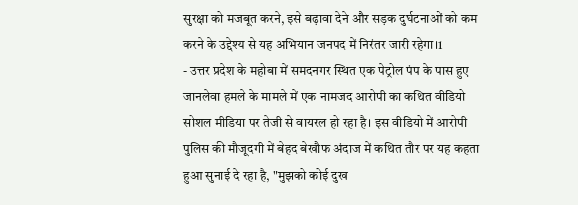सुरक्षा को मजबूत करने, इसे बढ़ावा देने और सड़क दुर्घटनाओं को कम करने के उद्देश्य से यह अभियान जनपद में निरंतर जारी रहेगा।1
- उत्तर प्रदेश के महोबा में समदनगर स्थित एक पेट्रोल पंप के पास हुए जानलेवा हमले के मामले में एक नामजद आरोपी का कथित वीडियो सोशल मीडिया पर तेजी से वायरल हो रहा है। इस वीडियो में आरोपी पुलिस की मौजूदगी में बेहद बेखौफ अंदाज में कथित तौर पर यह कहता हुआ सुनाई दे रहा है, "मुझको कोई दुख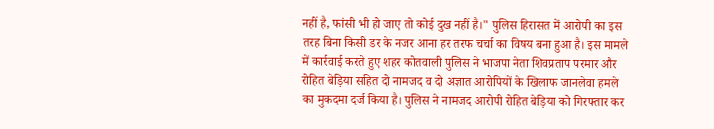नहीं है, फांसी भी हो जाए तो कोई दुख नहीं है।" पुलिस हिरासत में आरोपी का इस तरह बिना किसी डर के नजर आना हर तरफ चर्चा का विषय बना हुआ है। इस मामले में कार्रवाई करते हुए शहर कोतवाली पुलिस ने भाजपा नेता शिवप्रताप परमार और रोहित बेड़िया सहित दो नामजद व दो अज्ञात आरोपियों के खिलाफ जानलेवा हमले का मुकदमा दर्ज किया है। पुलिस ने नामजद आरोपी रोहित बेड़िया को गिरफ्तार कर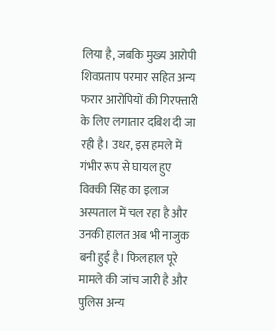लिया है, जबकि मुख्य आरोपी शिवप्रताप परमार सहित अन्य फरार आरोपियों की गिरफ्तारी के लिए लगातार दबिश दी जा रही है। उधर, इस हमले में गंभीर रूप से घायल हुए विक्की सिंह का इलाज अस्पताल में चल रहा है और उनकी हालत अब भी नाजुक बनी हुई है। फिलहाल पूरे मामले की जांच जारी है और पुलिस अन्य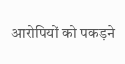आरोपियों को पकड़ने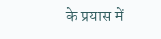के प्रयास में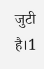जुटी है।1